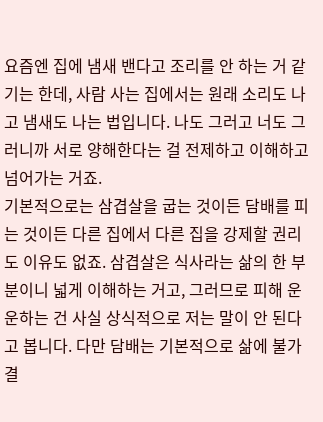요즘엔 집에 냄새 밴다고 조리를 안 하는 거 같기는 한데, 사람 사는 집에서는 원래 소리도 나고 냄새도 나는 법입니다. 나도 그러고 너도 그러니까 서로 양해한다는 걸 전제하고 이해하고 넘어가는 거죠.
기본적으로는 삼겹살을 굽는 것이든 담배를 피는 것이든 다른 집에서 다른 집을 강제할 권리도 이유도 없죠. 삼겹살은 식사라는 삶의 한 부분이니 넓게 이해하는 거고, 그러므로 피해 운운하는 건 사실 상식적으로 저는 말이 안 된다고 봅니다. 다만 담배는 기본적으로 삶에 불가결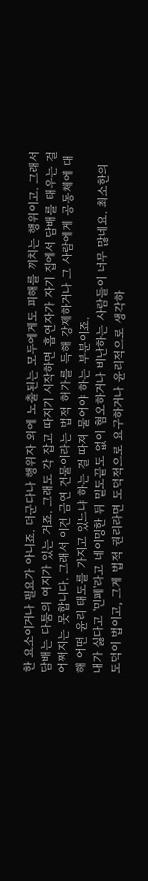한 요소이거나 필요가 아니죠. 더군다나 행위자 외에 노출된는 모두에게도 피해를 끼치는 행위이고. 그래서 담배는 다툼의 여지가 있는 거죠. 그래도 각 잡고 따지기 시작하면 흡연자가 자기 집에서 담배를 태우는 걸 어쩌지는 못합니다. 그래서 이건 금연 건물이라는 법적 허가를 득해 강제하거나 그 사람에게 공동체에 대해 어떤 윤리 태도를 가지고 있느냐 하는 걸 따져 물어야 하는 부분이죠.
내가 싫다고 '민폐'라고 네이밍한 뒤 밑도끝도 없이 혐오하거나 비난하는 사람들이 너무 많네요. 최소한의 도덕이 법이고, 그게 법적 권리라면 도덕적으로 요구하거나 윤리적으로 생각하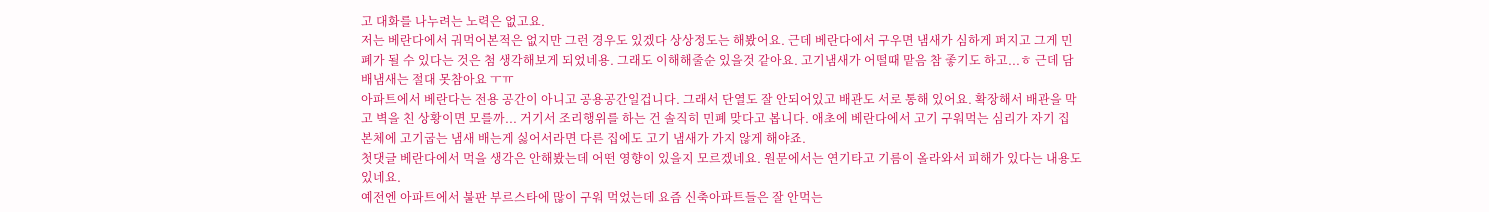고 대화를 나누려는 노력은 없고요.
저는 베란다에서 궈먹어본적은 없지만 그런 경우도 있겠다 상상정도는 해봤어요. 근데 베란다에서 구우면 냄새가 심하게 퍼지고 그게 민폐가 될 수 있다는 것은 첨 생각해보게 되었네용. 그래도 이해해줄순 있을것 같아요. 고기냄새가 어떨때 맡음 참 좋기도 하고...ㅎ 근데 담배냄새는 절대 못참아요 ㅜㅠ
아파트에서 베란다는 전용 공간이 아니고 공용공간일겁니다. 그래서 단열도 잘 안되어있고 배관도 서로 통해 있어요. 확장해서 배관을 막고 벽을 친 상황이면 모를까... 거기서 조리행위를 하는 건 솔직히 민폐 맞다고 봅니다. 애초에 베란다에서 고기 구워먹는 심리가 자기 집 본체에 고기굽는 냄새 배는게 싫어서라면 다른 집에도 고기 냄새가 가지 않게 해야죠.
첫댓글 베란다에서 먹을 생각은 안해봤는데 어떤 영향이 있을지 모르겠네요. 원문에서는 연기타고 기름이 올라와서 피해가 있다는 내용도 있네요.
예전엔 아파트에서 불판 부르스타에 많이 구워 먹었는데 요즘 신축아파트들은 잘 안먹는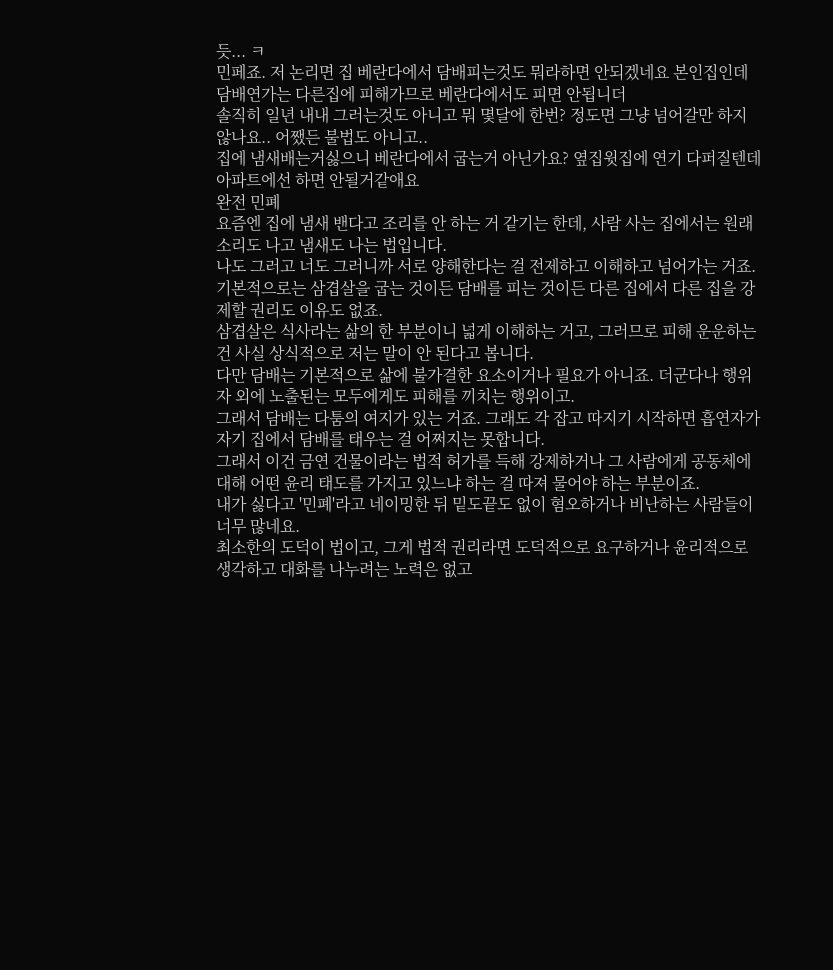듯... ㅋ
민페죠. 저 논리면 집 베란다에서 담배피는것도 뭐라하면 안되겠네요 본인집인데
담배연가는 다른집에 피해가므로 베란다에서도 피면 안됩니더
솔직히 일년 내내 그러는것도 아니고 뭐 몇달에 한번? 정도면 그냥 넘어갈만 하지 않나요.. 어쨌든 불법도 아니고..
집에 냄새배는거싫으니 베란다에서 굽는거 아닌가요? 옆집윗집에 연기 다퍼질텐데 아파트에선 하면 안될거같애요
완전 민폐
요즘엔 집에 냄새 밴다고 조리를 안 하는 거 같기는 한데, 사람 사는 집에서는 원래 소리도 나고 냄새도 나는 법입니다.
나도 그러고 너도 그러니까 서로 양해한다는 걸 전제하고 이해하고 넘어가는 거죠.
기본적으로는 삼겹살을 굽는 것이든 담배를 피는 것이든 다른 집에서 다른 집을 강제할 권리도 이유도 없죠.
삼겹살은 식사라는 삶의 한 부분이니 넓게 이해하는 거고, 그러므로 피해 운운하는 건 사실 상식적으로 저는 말이 안 된다고 봅니다.
다만 담배는 기본적으로 삶에 불가결한 요소이거나 필요가 아니죠. 더군다나 행위자 외에 노출된는 모두에게도 피해를 끼치는 행위이고.
그래서 담배는 다툼의 여지가 있는 거죠. 그래도 각 잡고 따지기 시작하면 흡연자가 자기 집에서 담배를 태우는 걸 어쩌지는 못합니다.
그래서 이건 금연 건물이라는 법적 허가를 득해 강제하거나 그 사람에게 공동체에 대해 어떤 윤리 태도를 가지고 있느냐 하는 걸 따져 물어야 하는 부분이죠.
내가 싫다고 '민폐'라고 네이밍한 뒤 밑도끝도 없이 혐오하거나 비난하는 사람들이 너무 많네요.
최소한의 도덕이 법이고, 그게 법적 권리라면 도덕적으로 요구하거나 윤리적으로 생각하고 대화를 나누려는 노력은 없고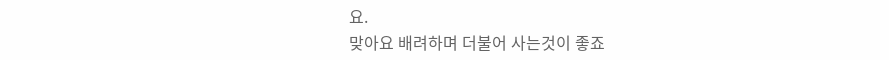요.
맞아요 배려하며 더불어 사는것이 좋죠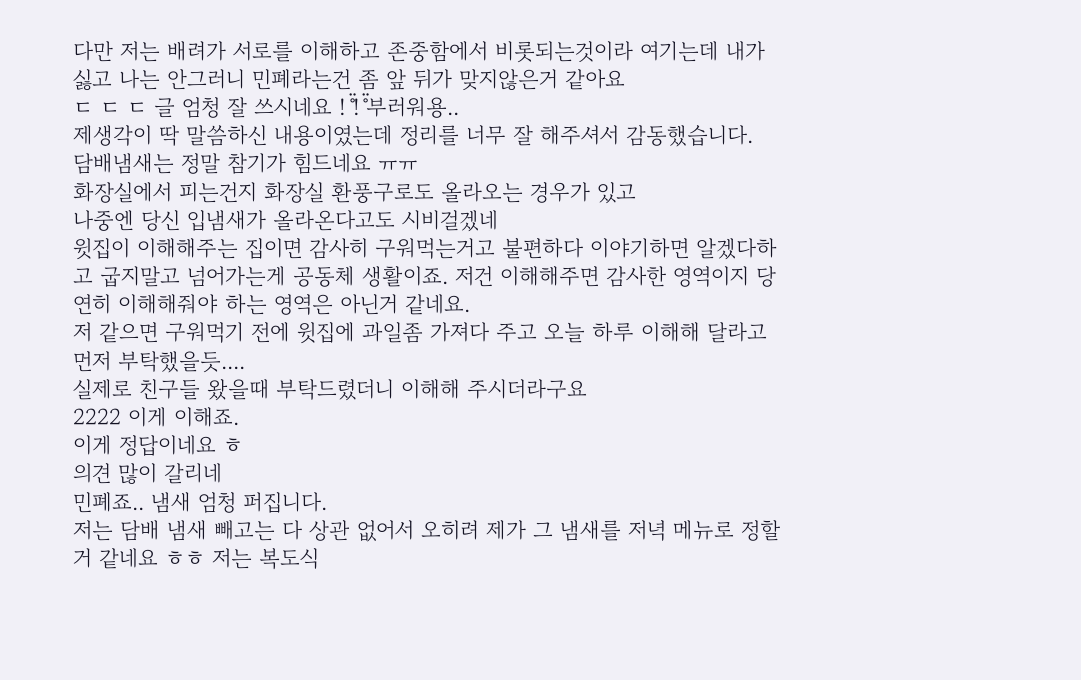다만 저는 배려가 서로를 이해하고 존중함에서 비롯되는것이라 여기는데 내가 싫고 나는 안그러니 민폐라는건 좀 앞 뒤가 맞지않은거 같아요
ㄷ ㄷ ㄷ 글 엄청 잘 쓰시네요 !̊̈ !̊̈ 부러워용..
제생각이 딱 말씀하신 내용이였는데 정리를 너무 잘 해주셔서 감동했습니다.
담배냄새는 정말 참기가 힘드네요 ㅠㅠ
화장실에서 피는건지 화장실 환풍구로도 올라오는 경우가 있고
나중엔 당신 입냄새가 올라온다고도 시비걸겠네
윗집이 이해해주는 집이면 감사히 구워먹는거고 불편하다 이야기하면 알겠다하고 굽지말고 넘어가는게 공동체 생활이죠. 저건 이해해주면 감사한 영역이지 당연히 이해해줘야 하는 영역은 아닌거 같네요.
저 같으면 구워먹기 전에 윗집에 과일좀 가져다 주고 오늘 하루 이해해 달라고 먼저 부탁했을듯....
실제로 친구들 왔을때 부탁드렸더니 이해해 주시더라구요
2222 이게 이해죠.
이게 정답이네요 ㅎ
의견 많이 갈리네
민폐죠.. 냄새 엄청 퍼집니다.
저는 담배 냄새 빼고는 다 상관 없어서 오히려 제가 그 냄새를 저녁 메뉴로 정할거 같네요 ㅎㅎ 저는 복도식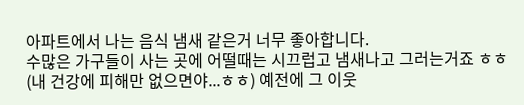아파트에서 나는 음식 냄새 같은거 너무 좋아합니다.
수많은 가구들이 사는 곳에 어떨때는 시끄럽고 냄새나고 그러는거죠 ㅎㅎ (내 건강에 피해만 없으면야...ㅎㅎ) 예전에 그 이웃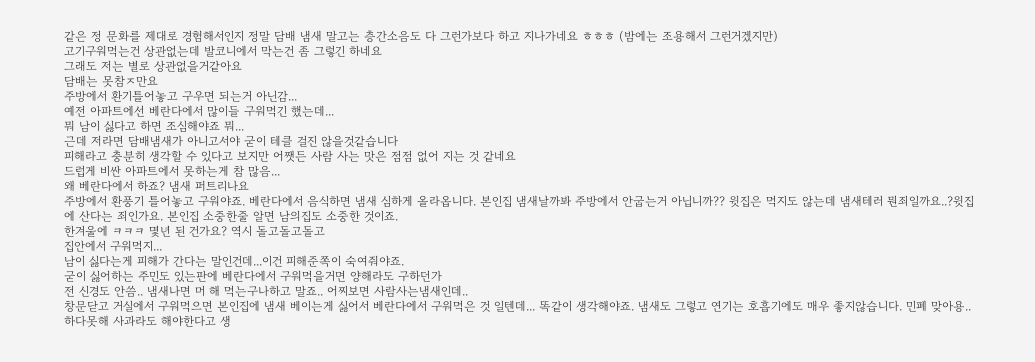같은 정 문화를 제대로 경험해서인지 정말 담배 냄새 말고는 층간소음도 다 그런가보다 하고 지나가네요 ㅎㅎㅎ (밤에는 조용해서 그런거겠지만)
고기구워먹는건 상관없는데 발코니에서 막는건 좀 그렇긴 하네요
그래도 저는 별로 상관없을거같아요
담배는 못참ㅈ만요
주방에서 환기틀어놓고 구우면 되는거 아닌감...
예전 아파트에선 베란다에서 많이들 구워먹긴 했는데...
뭐 남이 싫다고 하면 조심해야죠 뭐...
근데 저라면 담배냄새가 아니고서야 굳이 테클 걸진 않을것같습니다
피해라고 충분히 생각할 수 있다고 보지만 어쨋든 사람 사는 맛은 점점 없어 지는 것 같네요
드럽게 비싼 아파트에서 못하는게 참 많음...
왜 베란다에서 하죠? 냄새 퍼트리나요
주방에서 환풍기 틀어놓고 구워야죠. 베란다에서 음식하면 냄새 심하게 올라옵니다. 본인집 냄새날까봐 주방에서 안굽는거 아닙니까?? 윗집은 먹지도 않는데 냄새테러 뭔죄일까요..?윗집에 산다는 죄인가요. 본인집 소중한줄 알면 남의집도 소중한 것이죠.
한겨울에 ㅋㅋㅋ 몇년 된 건가요? 역시 돌고돌고돌고
집안에서 구워먹지...
남이 싫다는게 피해가 간다는 말인건데...이건 피해준쪽이 숙여줘야죠.
굳이 싫어하는 주민도 있는판에 베란다에서 구워먹을거면 양해라도 구하던가
전 신경도 안씀.. 냄새나면 머 해 먹는구나하고 말죠.. 어찌보면 사람사는냄새인데..
창문닫고 거실에서 구워먹으면 본인집에 냄새 베이는게 싫어서 베란다에서 구워먹은 것 일텐데... 똑같이 생각해야죠. 냄새도 그렇고 연기는 호흡기에도 매우 좋지않습니다. 민폐 맞아용.. 하다못해 사과라도 해야한다고 생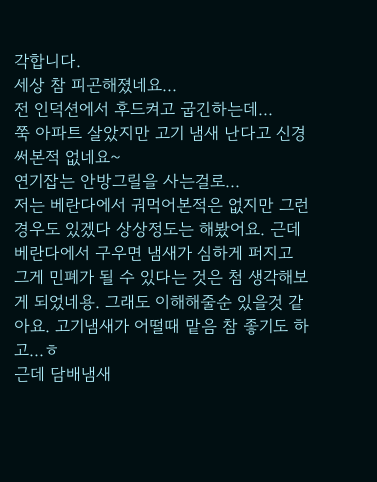각합니다.
세상 참 피곤해졌네요...
전 인덕션에서 후드켜고 굽긴하는데...
쭉 아파트 살았지만 고기 냄새 난다고 신경써본적 없네요~
연기잡는 안방그릴을 사는걸로...
저는 베란다에서 궈먹어본적은 없지만 그런 경우도 있겠다 상상정도는 해봤어요. 근데 베란다에서 구우면 냄새가 심하게 퍼지고 그게 민폐가 될 수 있다는 것은 첨 생각해보게 되었네용. 그래도 이해해줄순 있을것 같아요. 고기냄새가 어떨때 맡음 참 좋기도 하고...ㅎ
근데 담배냄새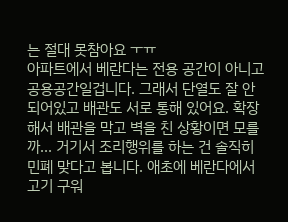는 절대 못참아요 ㅜㅠ
아파트에서 베란다는 전용 공간이 아니고 공용공간일겁니다. 그래서 단열도 잘 안되어있고 배관도 서로 통해 있어요. 확장해서 배관을 막고 벽을 친 상황이면 모를까... 거기서 조리행위를 하는 건 솔직히 민폐 맞다고 봅니다. 애초에 베란다에서 고기 구워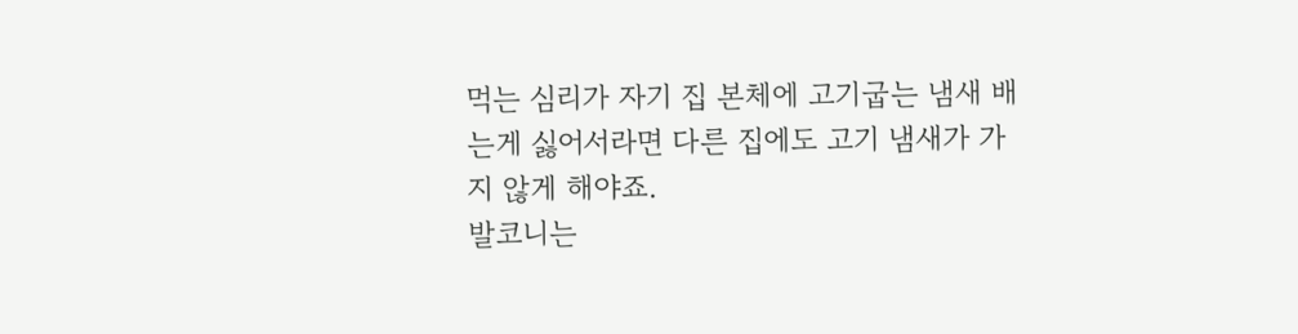먹는 심리가 자기 집 본체에 고기굽는 냄새 배는게 싫어서라면 다른 집에도 고기 냄새가 가지 않게 해야죠.
발코니는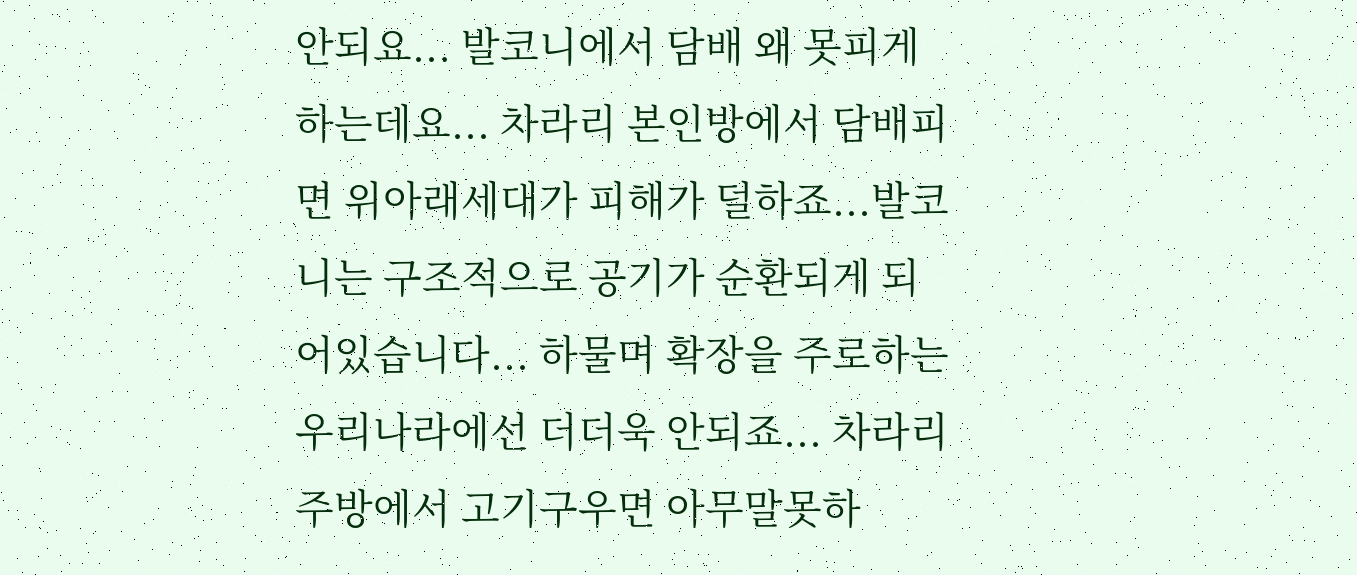안되요... 발코니에서 담배 왜 못피게 하는데요... 차라리 본인방에서 담배피면 위아래세대가 피해가 덜하죠...발코니는 구조적으로 공기가 순환되게 되어있습니다... 하물며 확장을 주로하는 우리나라에선 더더욱 안되죠... 차라리 주방에서 고기구우면 아무말못하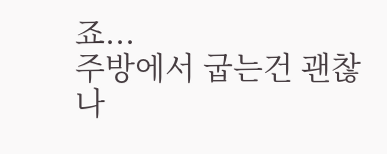죠...
주방에서 굽는건 괜찮나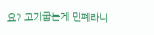요? 고기굽는게 민폐라니